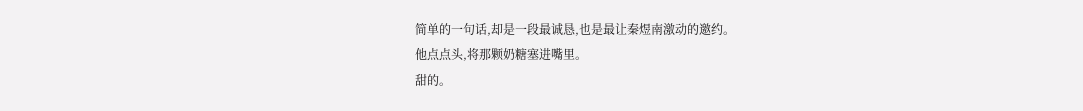简单的一句话,却是一段最诚恳,也是最让秦煜南激动的邀约。
他点点头,将那颗奶糖塞进嘴里。
甜的。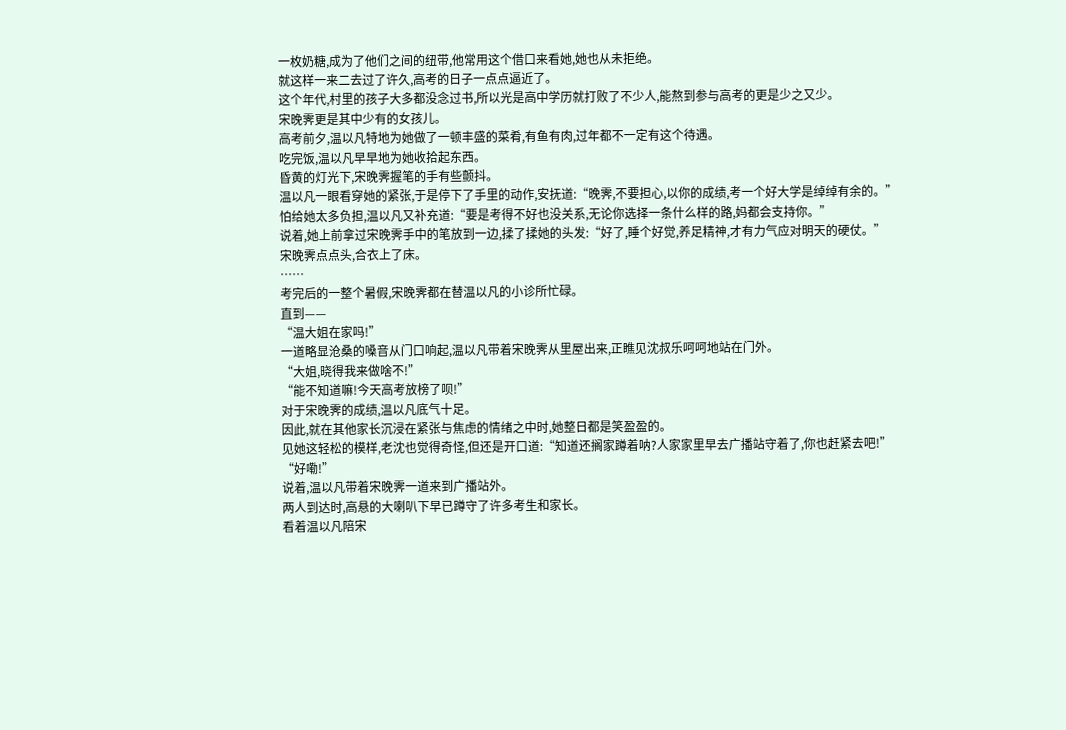一枚奶糖,成为了他们之间的纽带,他常用这个借口来看她,她也从未拒绝。
就这样一来二去过了许久,高考的日子一点点逼近了。
这个年代,村里的孩子大多都没念过书,所以光是高中学历就打败了不少人,能熬到参与高考的更是少之又少。
宋晚霁更是其中少有的女孩儿。
高考前夕,温以凡特地为她做了一顿丰盛的菜肴,有鱼有肉,过年都不一定有这个待遇。
吃完饭,温以凡早早地为她收拾起东西。
昏黄的灯光下,宋晚霁握笔的手有些颤抖。
温以凡一眼看穿她的紧张,于是停下了手里的动作,安抚道:“晚霁,不要担心,以你的成绩,考一个好大学是绰绰有余的。”
怕给她太多负担,温以凡又补充道:“要是考得不好也没关系,无论你选择一条什么样的路,妈都会支持你。”
说着,她上前拿过宋晚霁手中的笔放到一边,揉了揉她的头发:“好了,睡个好觉,养足精神,才有力气应对明天的硬仗。”
宋晚霁点点头,合衣上了床。
……
考完后的一整个暑假,宋晚霁都在替温以凡的小诊所忙碌。
直到——
“温大姐在家吗!”
一道略显沧桑的嗓音从门口响起,温以凡带着宋晚霁从里屋出来,正瞧见沈叔乐呵呵地站在门外。
“大姐,晓得我来做啥不!”
“能不知道嘛!今天高考放榜了呗!”
对于宋晚霁的成绩,温以凡底气十足。
因此,就在其他家长沉浸在紧张与焦虑的情绪之中时,她整日都是笑盈盈的。
见她这轻松的模样,老沈也觉得奇怪,但还是开口道:“知道还搁家蹲着呐?人家家里早去广播站守着了,你也赶紧去吧!”
“好嘞!”
说着,温以凡带着宋晚霁一道来到广播站外。
两人到达时,高悬的大喇叭下早已蹲守了许多考生和家长。
看着温以凡陪宋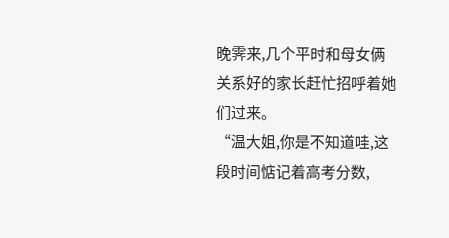晚霁来,几个平时和母女俩关系好的家长赶忙招呼着她们过来。
“温大姐,你是不知道哇,这段时间惦记着高考分数,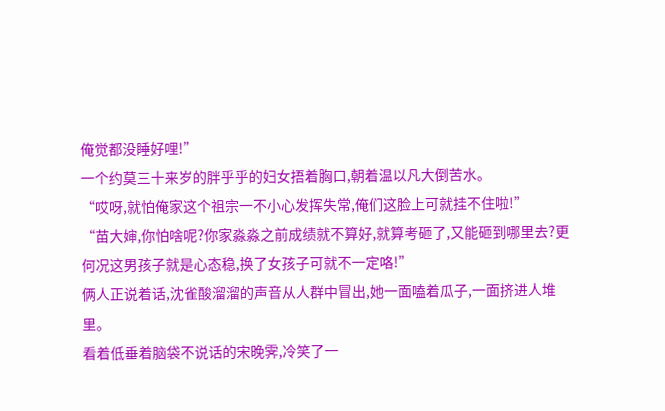俺觉都没睡好哩!”
一个约莫三十来岁的胖乎乎的妇女捂着胸口,朝着温以凡大倒苦水。
“哎呀,就怕俺家这个祖宗一不小心发挥失常,俺们这脸上可就挂不住啦!”
“苗大婶,你怕啥呢?你家淼淼之前成绩就不算好,就算考砸了,又能砸到哪里去?更何况这男孩子就是心态稳,换了女孩子可就不一定咯!”
俩人正说着话,沈雀酸溜溜的声音从人群中冒出,她一面嗑着瓜子,一面挤进人堆里。
看着低垂着脑袋不说话的宋晚霁,冷笑了一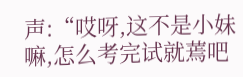声:“哎呀,这不是小妹嘛,怎么考完试就蔫吧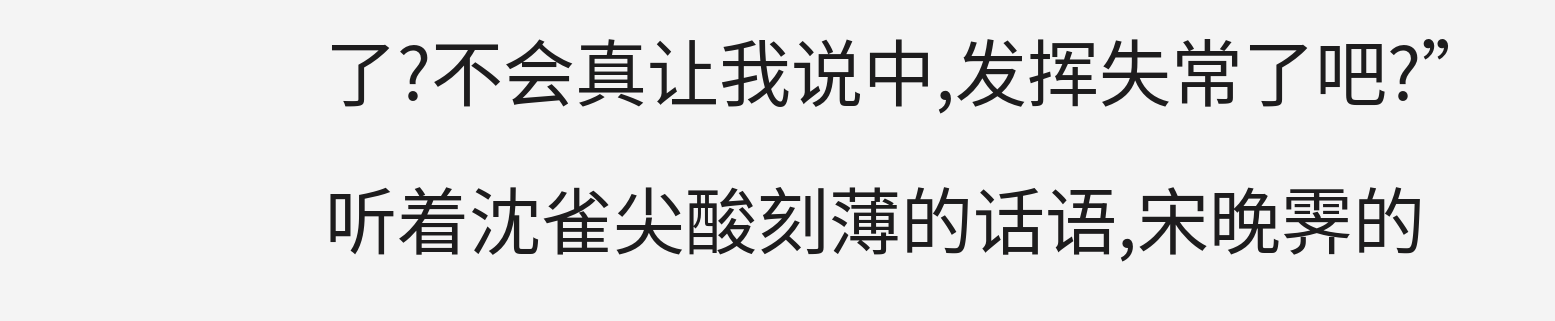了?不会真让我说中,发挥失常了吧?”
听着沈雀尖酸刻薄的话语,宋晚霁的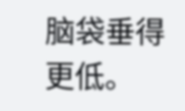脑袋垂得更低。